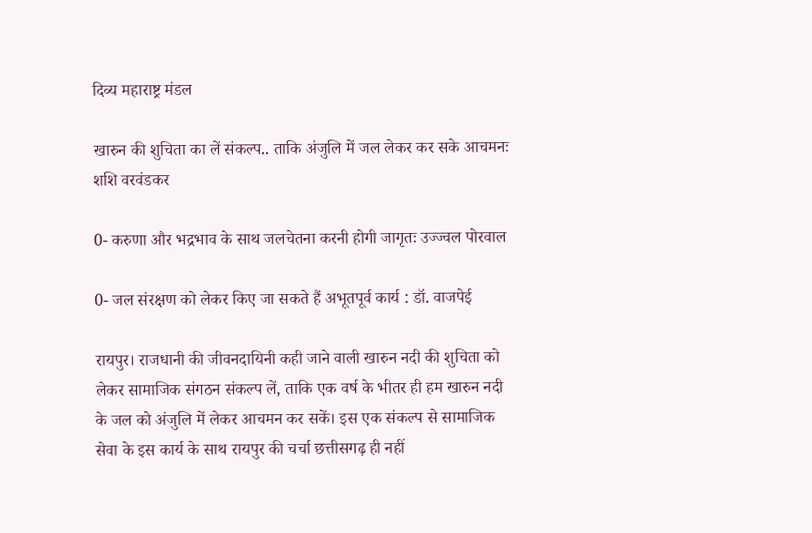दिव्य महाराष्ट्र मंडल

खारुन की शुचिता का लें संकल्प.. ताकि अंजुलि में जल लेकर कर सके आचमनः शशि वरवंडकर

0- करुणा और भद्रभाव के साथ जलचेतना करनी होगी जागृतः उज्ज्वल पोरवाल

0- जल संरक्षण को लेकर किए जा सकते हैं अभूतपूर्व कार्य : डॉ. वाजपेई

रायपुर। राजधानी की जीवनदायिनी कही जाने वाली खारुन नदी की शुचिता को लेकर सामाजिक संगठन संकल्प लें, ताकि एक वर्ष के भीतर ही हम खारुन नदी के जल को अंजुलि में लेकर आचमन कर सकें। इस एक संकल्प से सामाजिक सेवा के इस कार्य के साथ रायपुर की चर्चा छत्तीसगढ़ ही नहीं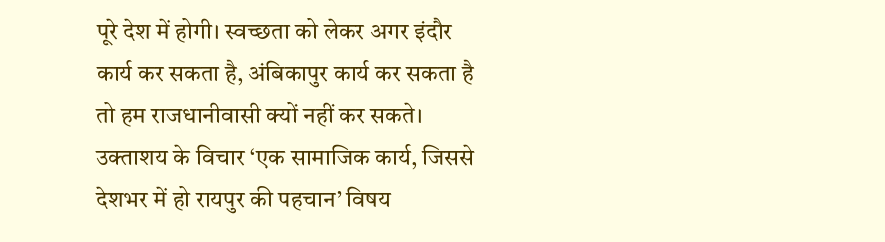पूरे देश में होगी। स्वच्छता को लेकर अगर इंदौर कार्य कर सकता है, अंबिकापुर कार्य कर सकता है तो हम राजधानीवासी क्यों नहीं कर सकते। उक्ताशय के विचार ‘एक सामाजिक कार्य, जिससे देशभर में हो रायपुर की पहचान’ विषय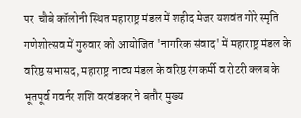पर  चौबे कॉलोनी स्थित महाराष्ट्र मंडल में शहीद मेजर यशवंत गोरे स्मृति गणेशोत्सव में गुरुवार को आयोजित 'नागरिक संवाद' में महाराष्ट्र मंडल के वरिष्ठ सभासद, महाराष्ट्र नाट्य मंडल के वरिष्ठ रंगकर्मी व रोटरी क्लब के भूतपूर्व गवर्नर शशि वरवंडकर ने बतौर मुख्य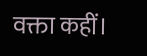वक्ता कहीं।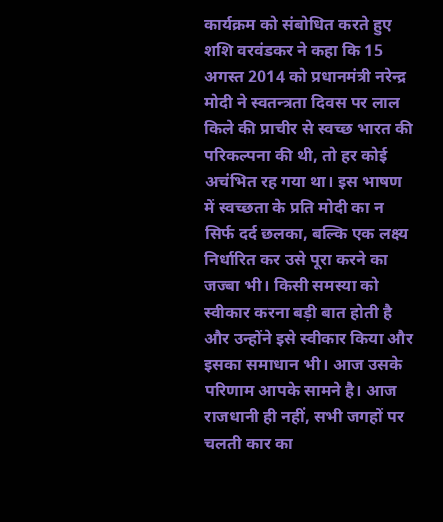कार्यक्रम को संबोधित करते हुए शशि वरवंडकर ने कहा कि 15 अगस्त 2014 को प्रधानमंत्री नरेन्द्र मोदी ने स्वतन्त्रता दिवस पर लाल किले की प्राचीर से स्वच्छ भारत की परिकल्पना की थी, तो हर कोई अचंभित रह गया था। इस भाषण में स्वच्छता के प्रति मोदी का न सिर्फ दर्द छलका, बल्कि एक लक्ष्य निर्धारित कर उसे पूरा करने का जज्बा भी। किसी समस्या को स्वीकार करना बड़ी बात होती है और उन्होंने इसे स्वीकार किया और इसका समाधान भी। आज उसके परिणाम आपके सामने है। आज राजधानी ही नहीं, सभी जगहों पर चलती कार का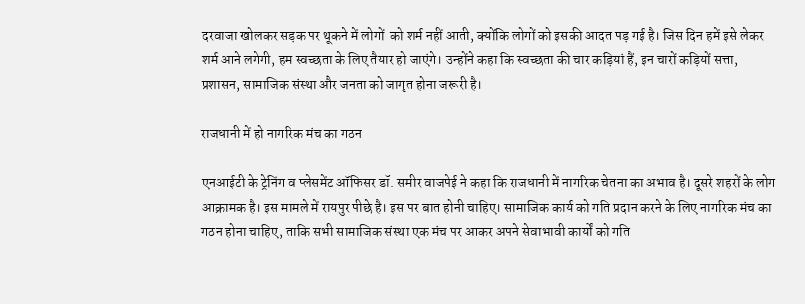दरवाजा खोलकर सड़क पर थूकने में लोगों  को शर्म नहीं आती, क्योंकि लोगों को इसकी आदत पड़ गई है। जिस दिन हमें इसे लेकर शर्म आने लगेगी, हम स्वच्छता के लिए तैयार हो जाएंगे। उन्होंने कहा कि स्वच्छता की चार कड़ियां हैं, इन चारों कड़ियों सत्ता, प्रशासन, सामाजिक संस्था और जनता को जागृत होना जरूरी है।

राजधानी में हो नागरिक मंच का गठन

एनआईटी के ट्रेनिंग व प्लेसमेंट ऑफिसर डॉ. समीर वाजपेई ने कहा कि राजधानी में नागरिक चेतना का अभाव है। दूसरे शहरों के लोग आक्रामक है। इस मामले में रायपुर पीछे है। इस पर बात होनी चाहिए। सामाजिक कार्य को गति प्रदान करने के लिए नागरिक मंच का गठन होना चाहिए, ताकि सभी सामाजिक संस्था एक मंच पर आकर अपने सेवाभावी कार्यों को गति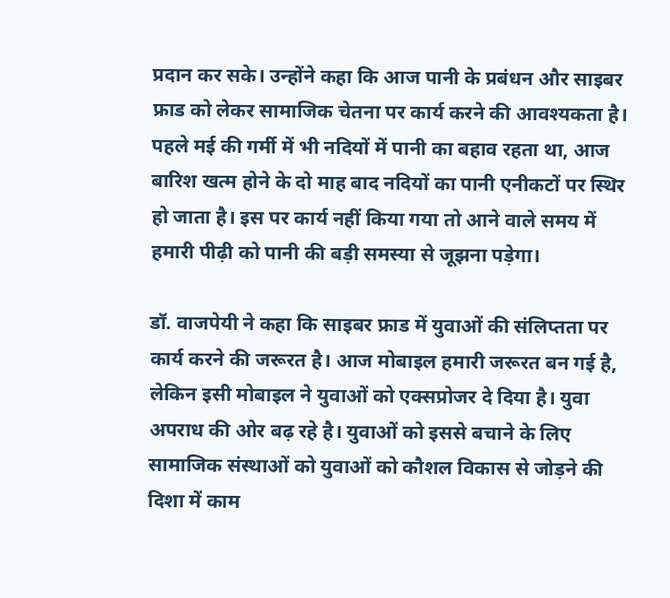प्रदान कर सके। उन्होंने कहा कि आज पानी के प्रबंधन और साइबर फ्राड को लेकर सामाजिक चेतना पर कार्य करने की आवश्यकता है। पहले मई की गर्मी में भी नदियों में पानी का बहाव रहता था, आज बारिश खत्म होने के दो माह बाद नदियों का पानी एनीकटों पर स्थिर हो जाता है। इस पर कार्य नहीं किया गया तो आने वाले समय में हमारी पीढ़ी को पानी की बड़ी समस्या से जूझना पड़ेगा।

डॉ. वाजपेयी ने कहा कि साइबर फ्राड में युवाओं की संलिप्तता पर कार्य करने की जरूरत है। आज मोबाइल हमारी जरूरत बन गई है, लेकिन इसी मोबाइल ने युवाओं को एक्सप्रोजर दे दिया है। युवा अपराध की ओर बढ़ रहे है। युवाओं को इससे बचाने के लिए सामाजिक संस्थाओं को युवाओं को कौशल विकास से जोड़ने की दिशा में काम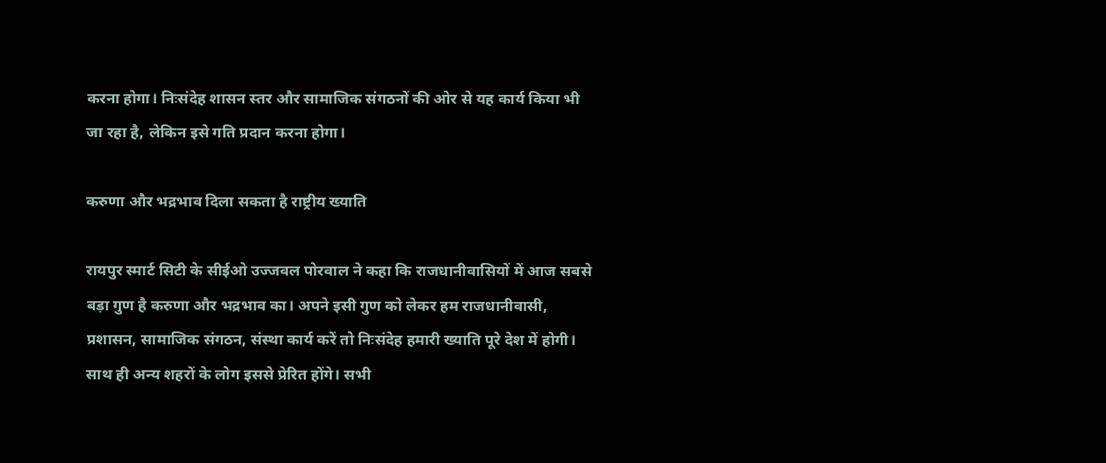करना होगा। निःसंदेह शासन स्तर और सामाजिक संगठनों की ओर से यह कार्य किया भी जा रहा है, लेकिन इसे गति प्रदान करना होगा।

करुणा और भद्रभाव दिला सकता है राष्ट्रीय ख्याति

रायपुर स्मार्ट सिटी के सीईओ उज्जवल पोरवाल ने कहा कि राजधानीवासियों में आज सबसे बड़ा गुण है करुणा और भद्रभाव का। अपने इसी गुण को लेकर हम राजधानीवासी, प्रशासन, सामाजिक संगठन, संस्था कार्य करें तो निःसंदेह हमारी ख्याति पूरे देश में होगी। साथ ही अन्य शहरों के लोग इससे प्रेरित होंगे। सभी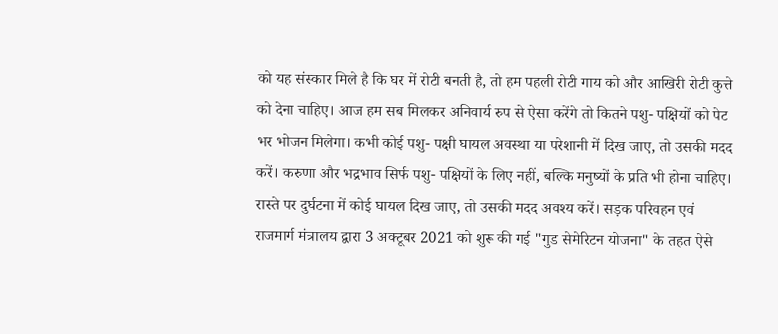को यह संस्कार मिले है कि घर में रोटी बनती है, तो हम पहली रोटी गाय को और आखिरी रोटी कुत्ते को देना चाहिए। आज हम सब मिलकर अनिवार्य रुप से ऐसा करेंगे तो कितने पशु- पक्षियों को पेट भर भोजन मिलेगा। कभी कोई पशु- पक्षी घायल अवस्था या परेशानी में दिख जाए, तो उसकी मदद करें। करुणा और भद्रभाव सिर्फ पशु- पक्षियों के लिए नहीं, बल्कि मनुष्यों के प्रति भी होना चाहिए। रास्ते पर दुर्घटना में कोई घायल दिख जाए, तो उसकी मदद अवश्य करें। सड़क परिवहन एवं राजमार्ग मंत्रालय द्वारा 3 अक्टूबर 2021 को शुरू की गई "गुड सेमेरिटन योजना" के तहत ऐसे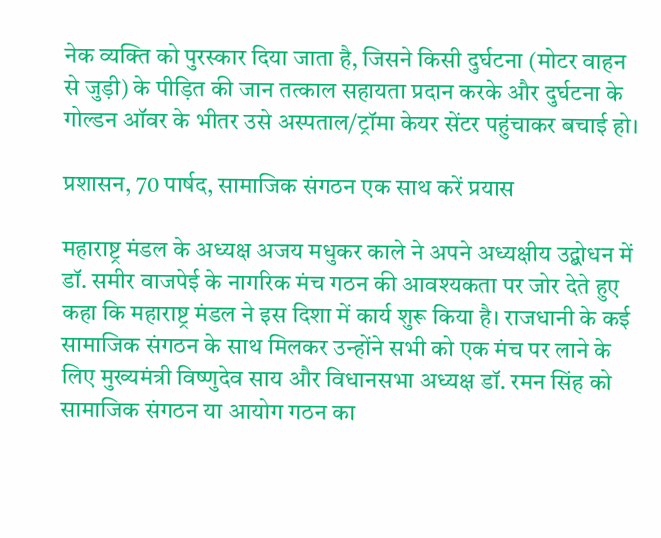नेक व्यक्ति को पुरस्कार दिया जाता है, जिसने किसी दुर्घटना (मोटर वाहन से जुड़ी) के पीड़ित की जान तत्काल सहायता प्रदान करके और दुर्घटना के गोल्डन ऑवर के भीतर उसे अस्पताल/ट्रॉमा केयर सेंटर पहुंचाकर बचाई हो।

प्रशासन, 70 पार्षद, सामाजिक संगठन एक साथ करें प्रयास

महाराष्ट्र मंडल के अध्यक्ष अजय मधुकर काले ने अपने अध्यक्षीय उद्बोधन में डॉ. समीर वाजपेई के नागरिक मंच गठन की आवश्यकता पर जोर देते हुए कहा कि महाराष्ट्र मंडल ने इस दिशा में कार्य शुरू किया है। राजधानी के कई सामाजिक संगठन के साथ मिलकर उन्होंने सभी को एक मंच पर लाने के लिए मुख्यमंत्री विष्णुदेव साय और विधानसभा अध्यक्ष डॉ. रमन सिंह को सामाजिक संगठन या आयोग गठन का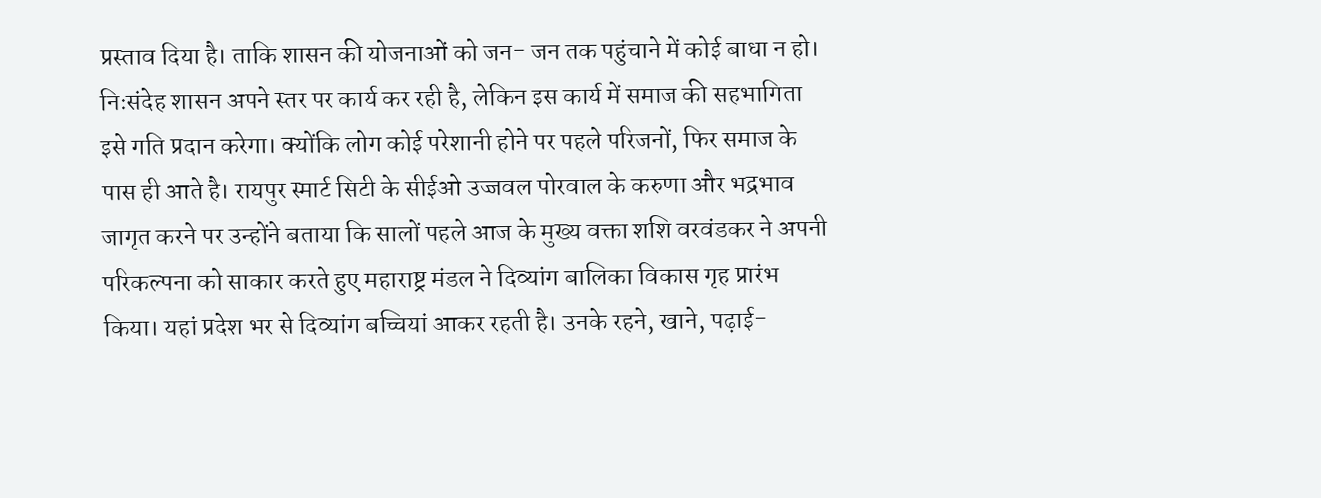प्रस्ताव दिया है। ताकि शासन की योजनाओं को जन- जन तक पहुंचाने में कोई बाधा न हो। निःसंदेह शासन अपने स्तर पर कार्य कर रही है, लेकिन इस कार्य में समाज की सहभागिता इसे गति प्रदान करेगा। क्योंकि लोग कोई परेशानी होने पर पहले परिजनों, फिर समाज के पास ही आते है। रायपुर स्मार्ट सिटी के सीईओ उज्जवल पोरवाल के करुणा और भद्रभाव जागृत करने पर उन्होंने बताया कि सालों पहले आज के मुख्य वक्ता शशि वरवंडकर ने अपनी परिकल्पना को साकार करते हुए महाराष्ट्र मंडल ने दिव्यांग बालिका विकास गृह प्रारंभ किया। यहां प्रदेश भर से दिव्यांग बच्चियां आकर रहती है। उनके रहने, खाने, पढ़ाई-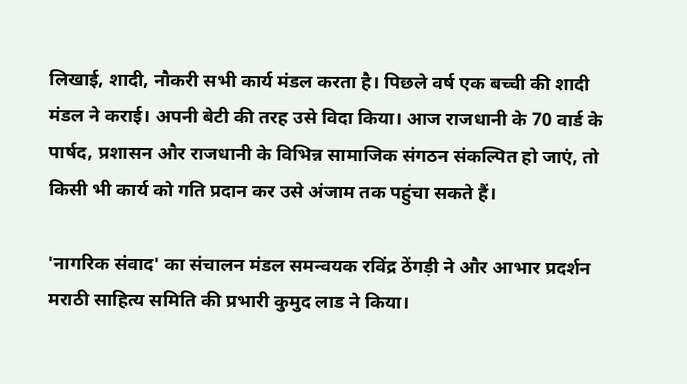लिखाई, शादी, नौकरी सभी कार्य मंडल करता है। पिछले वर्ष एक बच्ची की शादी मंडल ने कराई। अपनी बेटी की तरह उसे विदा किया। आज राजधानी के 70 वार्ड के पार्षद, प्रशासन और राजधानी के विभिन्न सामाजिक संगठन संकल्पित हो जाएं, तो किसी भी कार्य को गति प्रदान कर उसे अंजाम तक पहुंचा सकते हैं।

'नागरिक संवाद' का संचालन मंडल समन्वयक रविंद्र ठेंगड़ी ने और आभार प्रदर्शन मराठी साहित्य समिति की प्रभारी कुमुद लाड ने किया।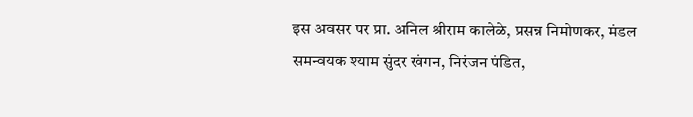इस अवसर पर प्रा. अनिल श्रीराम कालेळे, प्रसन्न निमोणकर, मंडल समन्वयक श्याम सुंदर खंगन, निरंजन पंडित,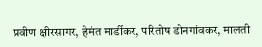प्रवीण क्षीरसागर, हेमंत मार्डीकर, परितोष डोनगांवकर, मालती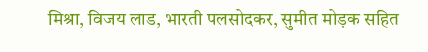मिश्रा, विजय लाड, भारती पलसोदकर, सुमीत मोड़क सहित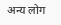अन्य लोग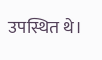उपस्थित थे।